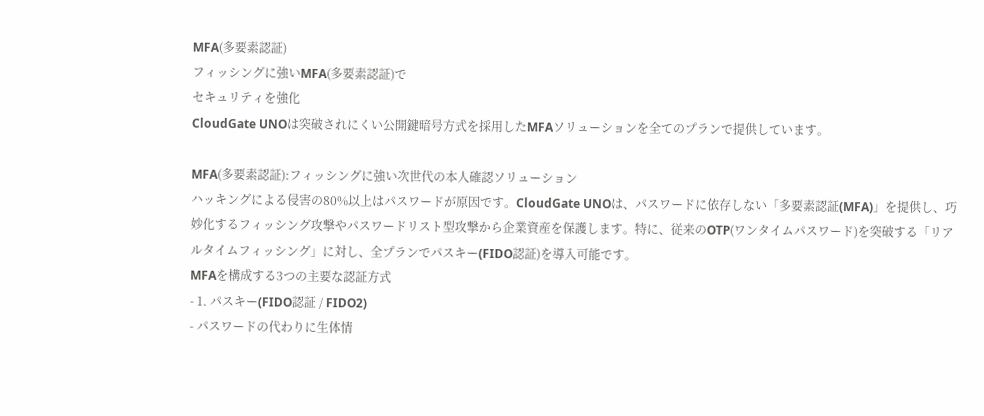MFA(多要素認証)
フィッシングに強いMFA(多要素認証)で
セキュリティを強化
CloudGate UNOは突破されにくい公開鍵暗号方式を採用したMFAソリューションを全てのプランで提供しています。

MFA(多要素認証):フィッシングに強い次世代の本人確認ソリューション
ハッキングによる侵害の80%以上はパスワードが原因です。CloudGate UNOは、パスワードに依存しない「多要素認証(MFA)」を提供し、巧妙化するフィッシング攻撃やパスワードリスト型攻撃から企業資産を保護します。特に、従来のOTP(ワンタイムパスワード)を突破する「リアルタイムフィッシング」に対し、全プランでパスキー(FIDO認証)を導入可能です。
MFAを構成する3つの主要な認証方式
- 1. パスキー(FIDO認証 / FIDO2)
- パスワードの代わりに生体情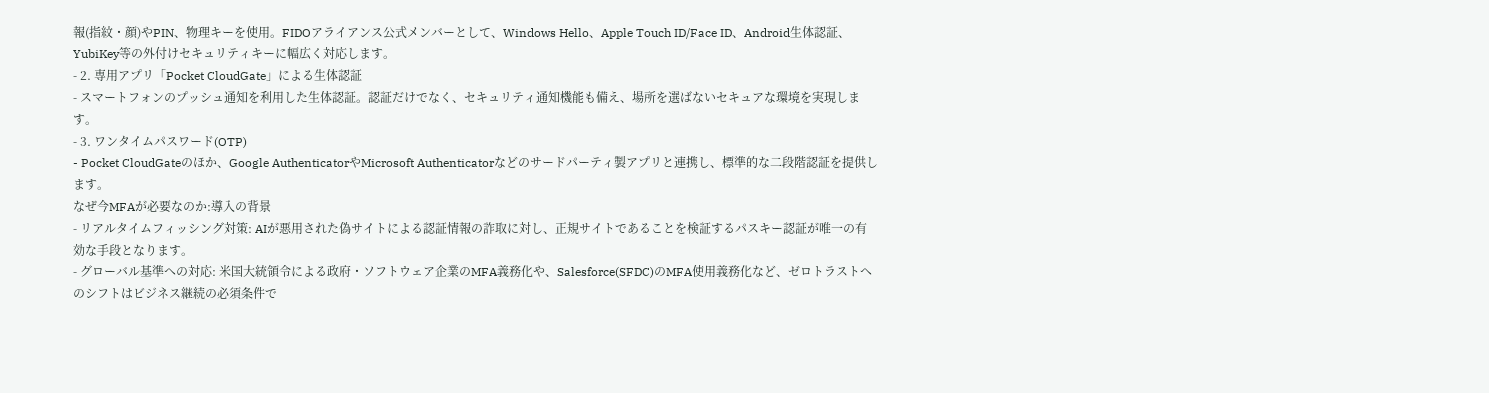報(指紋・顔)やPIN、物理キーを使用。FIDOアライアンス公式メンバーとして、Windows Hello、Apple Touch ID/Face ID、Android生体認証、YubiKey等の外付けセキュリティキーに幅広く対応します。
- 2. 専用アプリ「Pocket CloudGate」による生体認証
- スマートフォンのプッシュ通知を利用した生体認証。認証だけでなく、セキュリティ通知機能も備え、場所を選ばないセキュアな環境を実現します。
- 3. ワンタイムパスワード(OTP)
- Pocket CloudGateのほか、Google AuthenticatorやMicrosoft Authenticatorなどのサードパーティ製アプリと連携し、標準的な二段階認証を提供します。
なぜ今MFAが必要なのか:導入の背景
- リアルタイムフィッシング対策: AIが悪用された偽サイトによる認証情報の詐取に対し、正規サイトであることを検証するパスキー認証が唯一の有効な手段となります。
- グローバル基準への対応: 米国大統領令による政府・ソフトウェア企業のMFA義務化や、Salesforce(SFDC)のMFA使用義務化など、ゼロトラストへのシフトはビジネス継続の必須条件で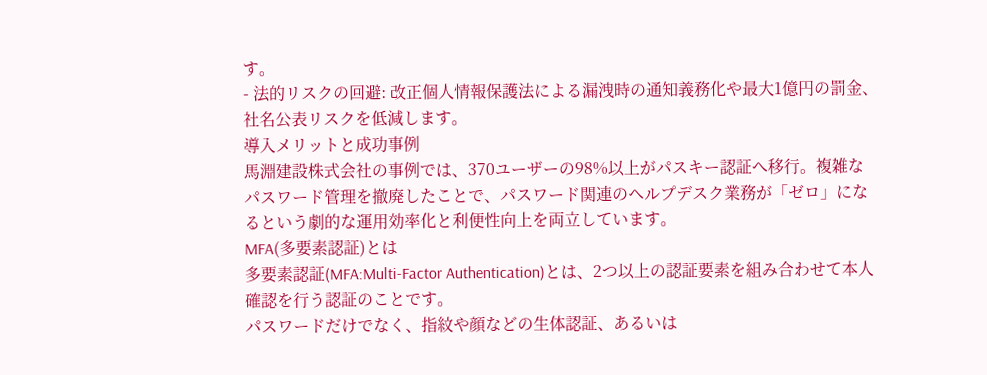す。
- 法的リスクの回避: 改正個人情報保護法による漏洩時の通知義務化や最大1億円の罰金、社名公表リスクを低減します。
導入メリットと成功事例
馬淵建設株式会社の事例では、370ユーザーの98%以上がパスキー認証へ移行。複雑なパスワード管理を撤廃したことで、パスワード関連のヘルプデスク業務が「ゼロ」になるという劇的な運用効率化と利便性向上を両立しています。
MFA(多要素認証)とは
多要素認証(MFA:Multi-Factor Authentication)とは、2つ以上の認証要素を組み合わせて本人確認を行う認証のことです。
パスワードだけでなく、指紋や顔などの生体認証、あるいは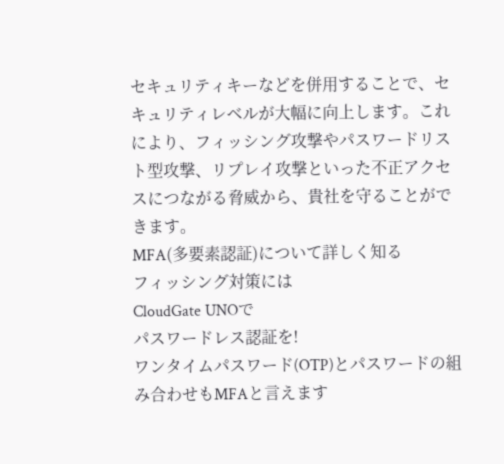セキュリティキーなどを併用することで、セキュリティレベルが大幅に向上します。これにより、フィッシング攻撃やパスワードリスト型攻撃、リプレイ攻撃といった不正アクセスにつながる脅威から、貴社を守ることができます。
MFA(多要素認証)について詳しく知る
フィッシング対策には
CloudGate UNOで
パスワードレス認証を!
ワンタイムパスワード(OTP)とパスワードの組み合わせもMFAと言えます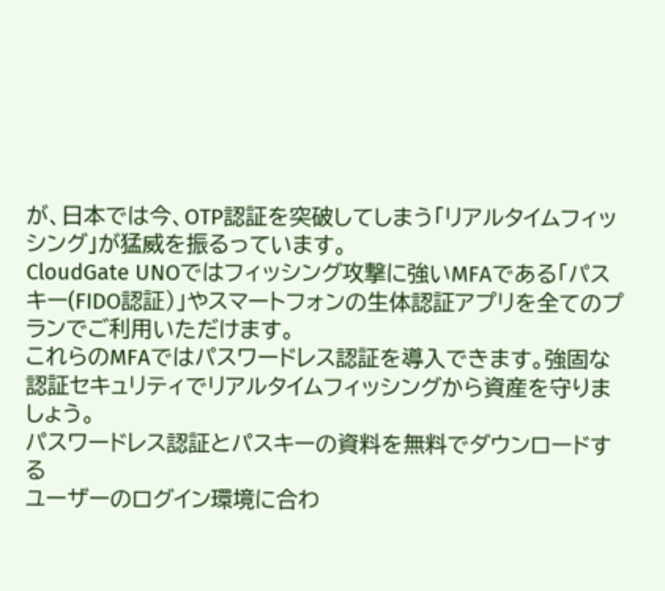が、日本では今、OTP認証を突破してしまう「リアルタイムフィッシング」が猛威を振るっています。
CloudGate UNOではフィッシング攻撃に強いMFAである「パスキー(FIDO認証)」やスマートフォンの生体認証アプリを全てのプランでご利用いただけます。
これらのMFAではパスワードレス認証を導入できます。強固な認証セキュリティでリアルタイムフィッシングから資産を守りましょう。
パスワードレス認証とパスキーの資料を無料でダウンロードする
ユーザーのログイン環境に合わ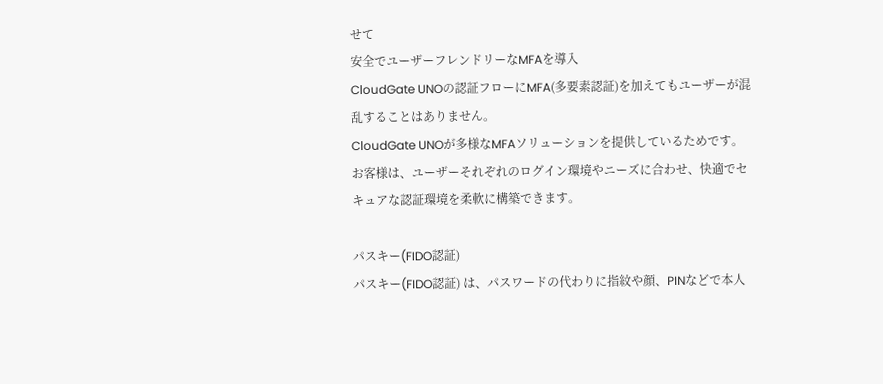せて
安全でユーザーフレンドリーなMFAを導入
CloudGate UNOの認証フローにMFA(多要素認証)を加えてもユーザーが混乱することはありません。
CloudGate UNOが多様なMFAソリューションを提供しているためです。お客様は、ユーザーそれぞれのログイン環境やニーズに合わせ、快適でセキュアな認証環境を柔軟に構築できます。

パスキー(FIDO認証)
パスキー(FIDO認証) は、パスワードの代わりに指紋や顔、PINなどで本人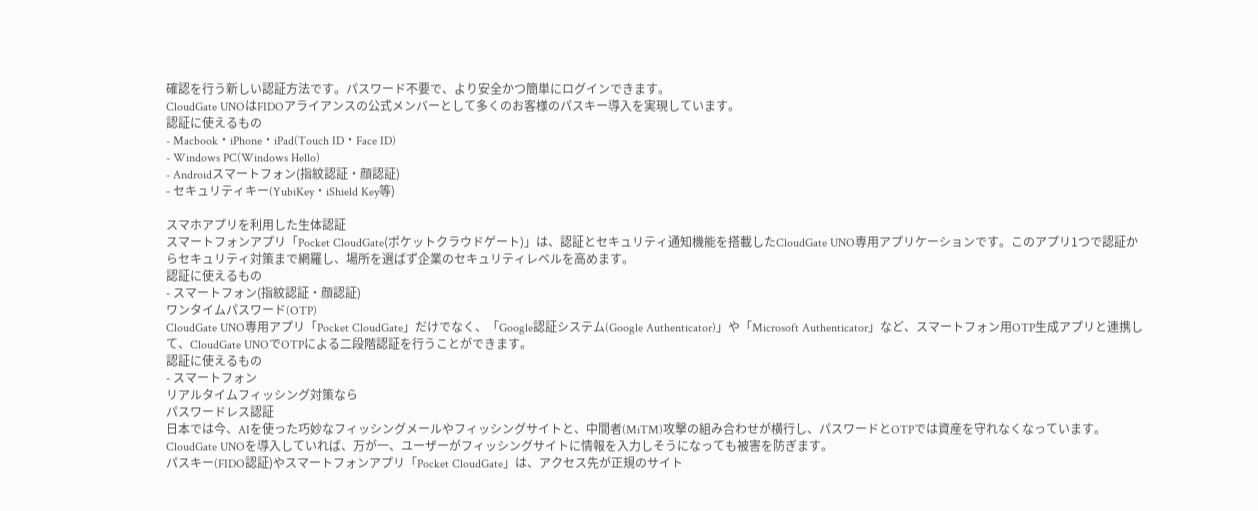確認を行う新しい認証方法です。パスワード不要で、より安全かつ簡単にログインできます。
CloudGate UNOはFIDOアライアンスの公式メンバーとして多くのお客様のパスキー導入を実現しています。
認証に使えるもの
- Macbook・iPhone・iPad(Touch ID・Face ID)
- Windows PC(Windows Hello)
- Androidスマートフォン(指紋認証・顔認証)
- セキュリティキー(YubiKey・iShield Key等)

スマホアプリを利用した生体認証
スマートフォンアプリ「Pocket CloudGate(ポケットクラウドゲート)」は、認証とセキュリティ通知機能を搭載したCloudGate UNO専用アプリケーションです。このアプリ1つで認証からセキュリティ対策まで網羅し、場所を選ばず企業のセキュリティレベルを高めます。
認証に使えるもの
- スマートフォン(指紋認証・顔認証)
ワンタイムパスワード(OTP)
CloudGate UNO専用アプリ「Pocket CloudGate」だけでなく、「Google認証システム(Google Authenticator)」や「Microsoft Authenticator」など、スマートフォン用OTP生成アプリと連携して、CloudGate UNOでOTPによる二段階認証を行うことができます。
認証に使えるもの
- スマートフォン
リアルタイムフィッシング対策なら
パスワードレス認証
日本では今、AIを使った巧妙なフィッシングメールやフィッシングサイトと、中間者(MiTM)攻撃の組み合わせが横行し、パスワードとOTPでは資産を守れなくなっています。
CloudGate UNOを導入していれば、万が一、ユーザーがフィッシングサイトに情報を入力しそうになっても被害を防ぎます。
パスキー(FIDO認証)やスマートフォンアプリ「Pocket CloudGate」は、アクセス先が正規のサイト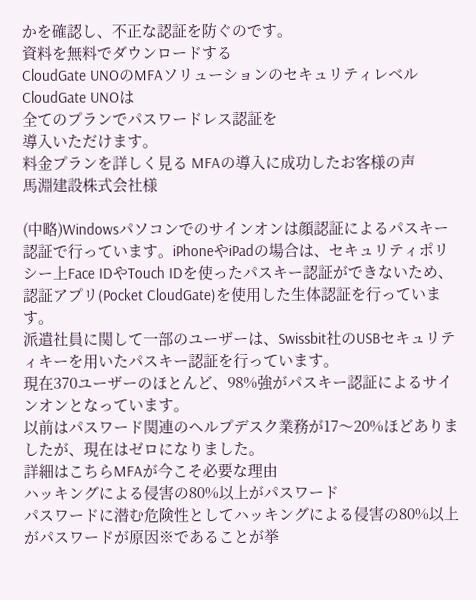かを確認し、不正な認証を防ぐのです。
資料を無料でダウンロードする
CloudGate UNOのMFAソリューションのセキュリティレベル
CloudGate UNOは
全てのプランでパスワードレス認証を
導入いただけます。
料金プランを詳しく見る MFAの導入に成功したお客様の声
馬淵建設株式会社様

(中略)Windowsパソコンでのサインオンは顔認証によるパスキー認証で行っています。iPhoneやiPadの場合は、セキュリティポリシー上Face IDやTouch IDを使ったパスキー認証ができないため、認証アプリ(Pocket CloudGate)を使用した生体認証を行っています。
派遣社員に関して一部のユーザーは、Swissbit社のUSBセキュリティキーを用いたパスキー認証を行っています。
現在370ユーザーのほとんど、98%強がパスキー認証によるサインオンとなっています。
以前はパスワード関連のヘルプデスク業務が17〜20%ほどありましたが、現在はゼロになりました。
詳細はこちらMFAが今こそ必要な理由
ハッキングによる侵害の80%以上がパスワード
パスワードに潜む危険性としてハッキングによる侵害の80%以上がパスワードが原因※であることが挙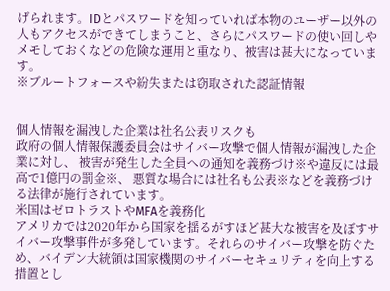げられます。IDとパスワードを知っていれば本物のユーザー以外の人もアクセスができてしまうこと、さらにパスワードの使い回しやメモしておくなどの危険な運用と重なり、被害は甚大になっています。
※ブルートフォースや紛失または窃取された認証情報


個人情報を漏洩した企業は社名公表リスクも
政府の個人情報保護委員会はサイバー攻撃で個人情報が漏洩した企業に対し、 被害が発生した全員への通知を義務づけ※や違反には最高で1億円の罰金※、 悪質な場合には社名も公表※などを義務づける法律が施行されています。
米国はゼロトラストやMFAを義務化
アメリカでは2020年から国家を揺るがすほど甚大な被害を及ぼすサイバー攻撃事件が多発しています。それらのサイバー攻撃を防ぐため、バイデン大統領は国家機関のサイバーセキュリティを向上する措置とし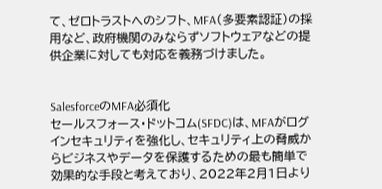て、ゼロトラストへのシフト、MFA(多要素認証)の採用など、政府機関のみならずソフトウェアなどの提供企業に対しても対応を義務づけました。


SalesforceのMFA必須化
セールスフォース・ドットコム(SFDC)は、MFAがログインセキュリティを強化し、セキュリティ上の脅威からビジネスやデータを保護するための最も簡単で効果的な手段と考えており、2022年2月1日より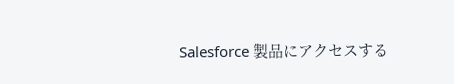Salesforce 製品にアクセスする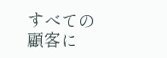すべての顧客に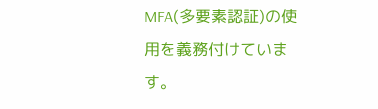MFA(多要素認証)の使用を義務付けています。